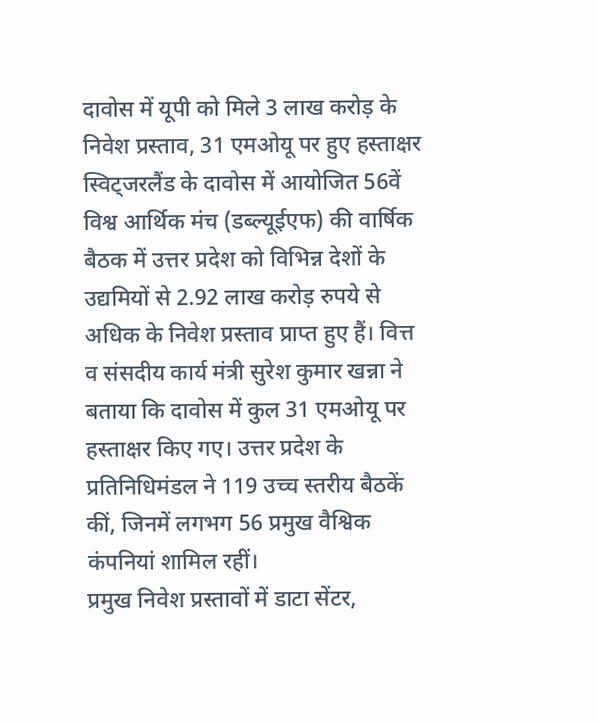दावोस में यूपी को मिले 3 लाख करोड़ के निवेश प्रस्ताव, 31 एमओयू पर हुए हस्ताक्षर
स्विट्जरलैंड के दावोस में आयोजित 56वें विश्व आर्थिक मंच (डब्ल्यूईएफ) की वार्षिक बैठक में उत्तर प्रदेश को विभिन्न देशों के उद्यमियों से 2.92 लाख करोड़ रुपये से अधिक के निवेश प्रस्ताव प्राप्त हुए हैं। वित्त व संसदीय कार्य मंत्री सुरेश कुमार खन्ना ने बताया कि दावोस में कुल 31 एमओयू पर हस्ताक्षर किए गए। उत्तर प्रदेश के प्रतिनिधिमंडल ने 119 उच्च स्तरीय बैठकें कीं, जिनमें लगभग 56 प्रमुख वैश्विक कंपनियां शामिल रहीं।
प्रमुख निवेश प्रस्तावों में डाटा सेंटर,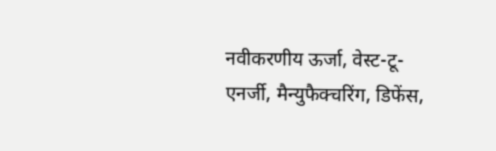नवीकरणीय ऊर्जा, वेस्ट-टू-एनर्जी, मैन्युफैक्चरिंग, डिफेंस,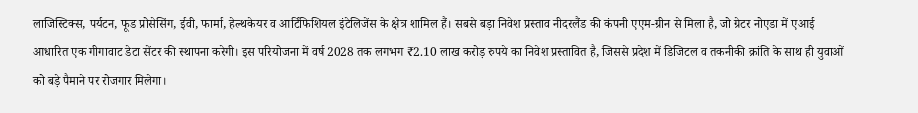लाजिस्टिक्स, पर्यटन, फूड प्रोसेसिंग, ईवी, फार्मा, हेल्थकेयर व आर्टिफिशियल इंटेलिजेंस के क्षेत्र शामिल हैं। सबसे बड़ा निवेश प्रस्ताव नीदरलैंड की कंपनी एएम-ग्रीन से मिला है, जो ग्रेटर नोएडा में एआई आधारित एक गीगावाट डेटा सेंटर की स्थापना करेगी। इस परियोजना में वर्ष 2028 तक लगभग ₹2.10 लाख करोड़ रुपये का निवेश प्रस्तावित है, जिससे प्रदेश में डिजिटल व तकनीकी क्रांति के साथ ही युवाओं को बड़े पैमाने पर रोजगार मिलेगा।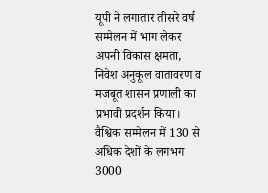यूपी ने लगातार तीसरे वर्ष सम्मेलन में भाग लेकर अपनी विकास क्षमता, निवेश अनुकूल वातावरण व मजबूत शासन प्रणाली का प्रभावी प्रदर्शन किया। वैश्विक सम्मेलन में 130 से अधिक देशों के लगभग 3000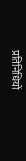प्रतिनिधियों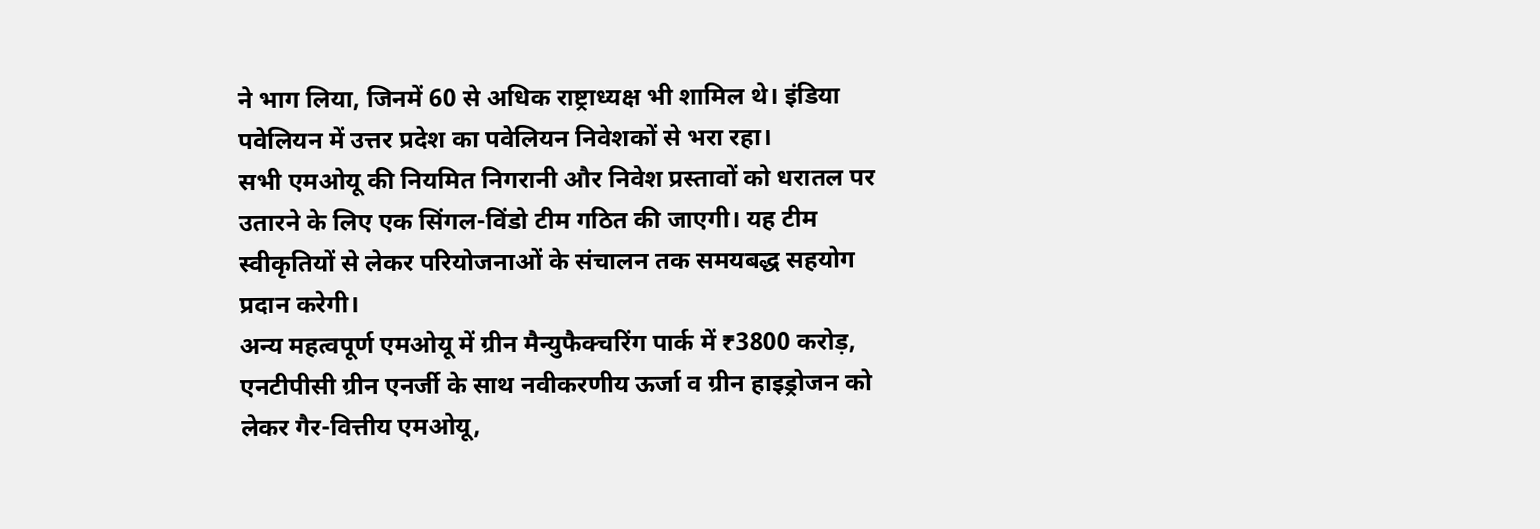ने भाग लिया, जिनमें 60 से अधिक राष्ट्राध्यक्ष भी शामिल थे। इंडिया पवेलियन में उत्तर प्रदेश का पवेलियन निवेशकों से भरा रहा।
सभी एमओयू की नियमित निगरानी और निवेश प्रस्तावों को धरातल पर उतारने के लिए एक सिंगल-विंडो टीम गठित की जाएगी। यह टीम स्वीकृतियों से लेकर परियोजनाओं के संचालन तक समयबद्ध सहयोग प्रदान करेगी।
अन्य महत्वपूर्ण एमओयू में ग्रीन मैन्युफैक्चरिंग पार्क में ₹3800 करोड़, एनटीपीसी ग्रीन एनर्जी के साथ नवीकरणीय ऊर्जा व ग्रीन हाइड्रोजन को लेकर गैर-वित्तीय एमओयू,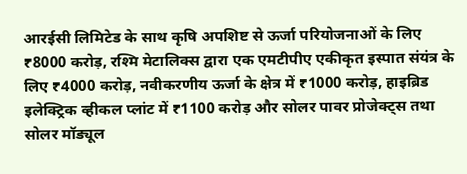आरईसी लिमिटेड के साथ कृषि अपशिष्ट से ऊर्जा परियोजनाओं के लिए ₹8000 करोड़, रश्मि मेटालिक्स द्वारा एक एमटीपीए एकीकृत इस्पात संयंत्र के लिए ₹4000 करोड़, नवीकरणीय ऊर्जा के क्षेत्र में ₹1000 करोड़, हाइब्रिड इलेक्ट्रिक व्हीकल प्लांट में ₹1100 करोड़ और सोलर पावर प्रोजेक्ट्स तथा सोलर मॉड्यूल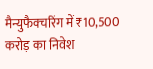मैन्युफैक्चरिंग में ₹10,500 करोड़ का निवेश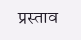प्रस्ताव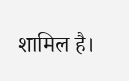शामिल है।